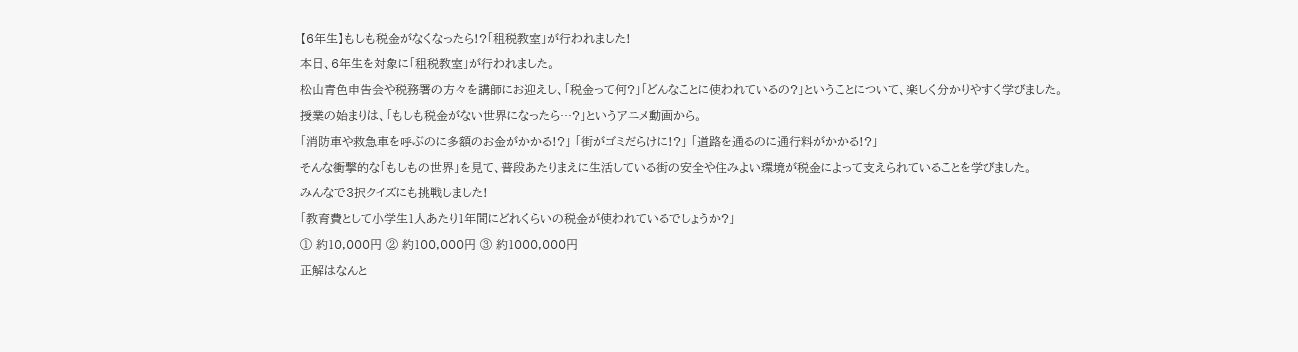【6年生】もしも税金がなくなったら!?「租税教室」が行われました!
本日、6年生を対象に「租税教室」が行われました。
松山青色申告会や税務署の方々を講師にお迎えし、「税金って何?」「どんなことに使われているの?」ということについて、楽しく分かりやすく学びました。
授業の始まりは、「もしも税金がない世界になったら…?」というアニメ動画から。
「消防車や救急車を呼ぶのに多額のお金がかかる!?」 「街がゴミだらけに!?」 「道路を通るのに通行料がかかる!?」
そんな衝撃的な「もしもの世界」を見て、普段あたりまえに生活している街の安全や住みよい環境が税金によって支えられていることを学びました。
みんなで3択クイズにも挑戦しました!
「教育費として小学生1人あたり1年間にどれくらいの税金が使われているでしょうか?」
① 約10,000円 ② 約100,000円 ③ 約1000,000円
正解はなんと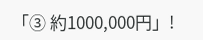「③ 約1000,000円」!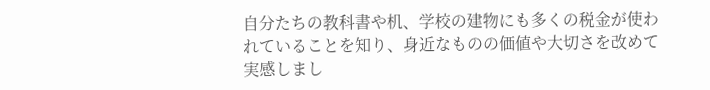自分たちの教科書や机、学校の建物にも多くの税金が使われていることを知り、身近なものの価値や大切さを改めて実感しまし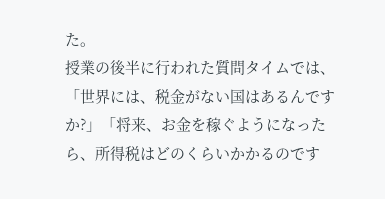た。
授業の後半に行われた質問タイムでは、「世界には、税金がない国はあるんですか?」「将来、お金を稼ぐようになったら、所得税はどのくらいかかるのです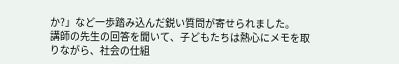か?」など一歩踏み込んだ鋭い質問が寄せられました。
講師の先生の回答を聞いて、子どもたちは熱心にメモを取りながら、社会の仕組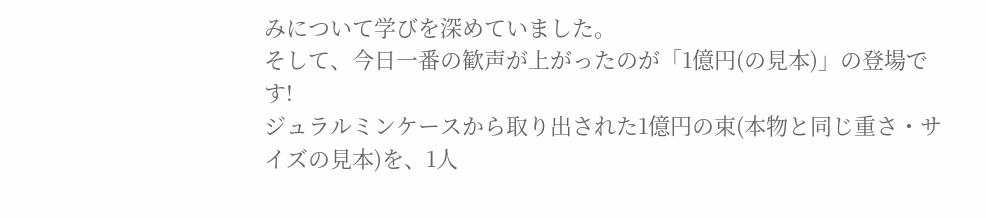みについて学びを深めていました。
そして、今日一番の歓声が上がったのが「1億円(の見本)」の登場です!
ジュラルミンケースから取り出された1億円の束(本物と同じ重さ・サイズの見本)を、1人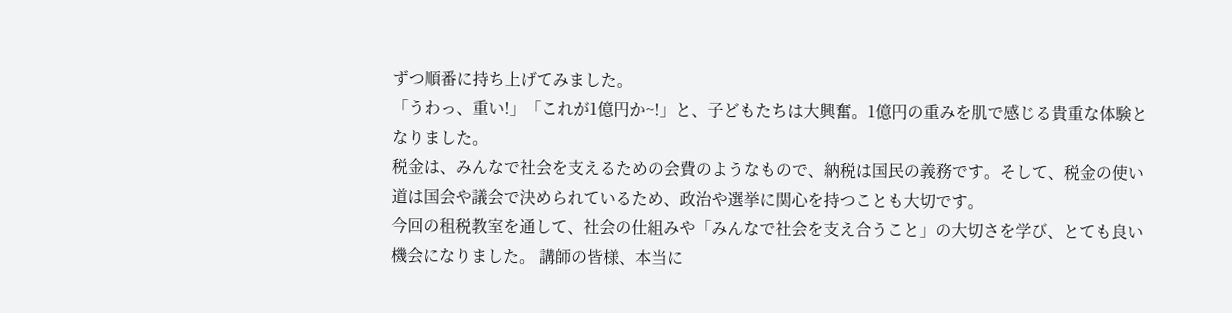ずつ順番に持ち上げてみました。
「うわっ、重い!」「これが1億円か~!」と、子どもたちは大興奮。1億円の重みを肌で感じる貴重な体験となりました。
税金は、みんなで社会を支えるための会費のようなもので、納税は国民の義務です。そして、税金の使い道は国会や議会で決められているため、政治や選挙に関心を持つことも大切です。
今回の租税教室を通して、社会の仕組みや「みんなで社会を支え合うこと」の大切さを学び、とても良い機会になりました。 講師の皆様、本当に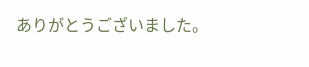ありがとうございました。